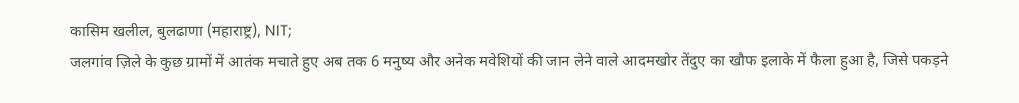कासिम खलील, बुलढाणा (महाराष्ट्र), NIT;
जलगांव ज़िले के कुछ ग्रामों में आतंक मचाते हुए अब तक 6 मनुष्य और अनेक मवेशियों की जान लेने वाले आदमखोर तेंदुए का खौफ इलाके में फैला हुआ है, जिसे पकड़ने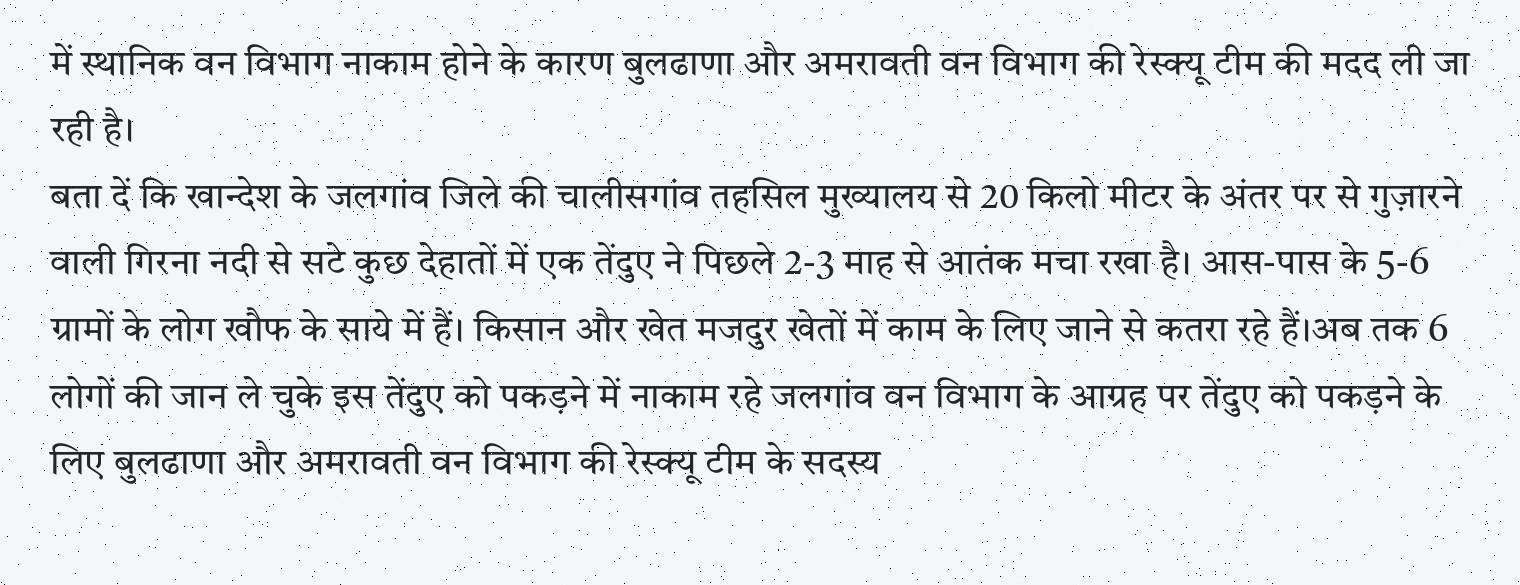में स्थानिक वन विभाग नाकाम होने के कारण बुलढाणा और अमरावती वन विभाग की रेस्क्यू टीम की मदद ली जा रही है।
बता दें कि खान्देश के जलगांव जिले की चालीसगांव तहसिल मुख्यालय से 20 किलो मीटर के अंतर पर से गुज़ारने वाली गिरना नदी से सटे कुछ देहातों में एक तेंदुए ने पिछले 2-3 माह से आतंक मचा रखा है। आस-पास के 5-6 ग्रामों के लोग खौफ के साये में हैं। किसान और खेत मजदुर खेतों में काम के लिए जाने से कतरा रहे हैं।अब तक 6 लोगों की जान ले चुके इस तेंदुए को पकड़ने में नाकाम रहे जलगांव वन विभाग के आग्रह पर तेंदुए को पकड़ने के लिए बुलढाणा और अमरावती वन विभाग की रेस्क्यू टीम के सदस्य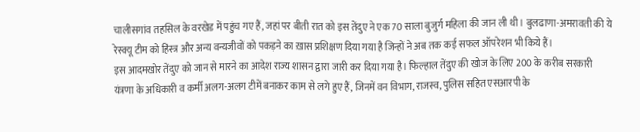चालीसगांव तहसिल के वरखेड में पहुंच गए हैं, जहां पर बीती रात को इस तेंदुए ने एक 70 साला बुजुर्ग महिला की जान ली थी। बुलढाणा-अमरावती की ये रेस्क्यू टीम को हिंस्त्र और अन्य वन्यजीवों को पकड़ने का ख़ास प्रशिक्षण दिया गया है जिन्हों ने अब तक कई सफल ऑपरेशन भी किये हैं।
इस आदमखोर तेंदुए को जान से मारने का आदेश राज्य शासन द्वारा जारी कर दिया गया है। फिल्हाल तेंदुए की खोज के लिए 200 के करीब सरकारी यंत्रणा के अधिकारी व कर्मी अलग-अलग टीमें बनाकर काम से लगे हुए हैं, जिनमें वन विभाग, राजस्व, पुलिस सहित एसआरपी के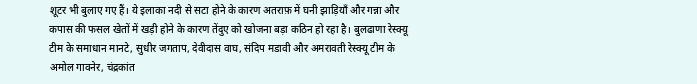शूटर भी बुलाए गए हैं। ये इलाका नदी से सटा होने के कारण अतराफ़ में घनी झाड़ियाँ और गन्ना और कपास की फसल खेतों में खड़ी होने के कारण तेंदुए को खोजना बड़ा कठिन हो रहा है। बुलढाणा रेस्क्यू टीम के समाधान मानटे, सुधीर जगताप, देवीदास वाघ, संदिप मडावी और अमरावती रेस्क्यू टीम के अमोल गावनेर, चंद्रकांत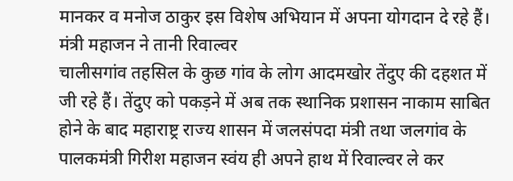मानकर व मनोज ठाकुर इस विशेष अभियान में अपना योगदान दे रहे हैं।
मंत्री महाजन ने तानी रिवाल्वर
चालीसगांव तहसिल के कुछ गांव के लोग आदमखोर तेंदुए की दहशत में जी रहे हैं। तेंदुए को पकड़ने में अब तक स्थानिक प्रशासन नाकाम साबित होने के बाद महाराष्ट्र राज्य शासन में जलसंपदा मंत्री तथा जलगांव के पालकमंत्री गिरीश महाजन स्वंय ही अपने हाथ में रिवाल्वर ले कर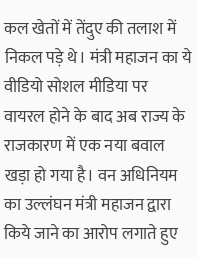कल खेतों में तेंदुए की तलाश में निकल पड़े थे। मंत्री महाजन का ये वीडियो सोशल मीडिया पर वायरल होने के बाद अब राज्य के राजकारण में एक नया बवाल खड़ा हो गया है। वन अधिनियम का उल्लंघन मंत्री महाजन द्वारा किये जाने का आरोप लगाते हुए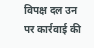विपक्ष दल उन पर कार्रवाई की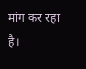मांग कर रहा है।